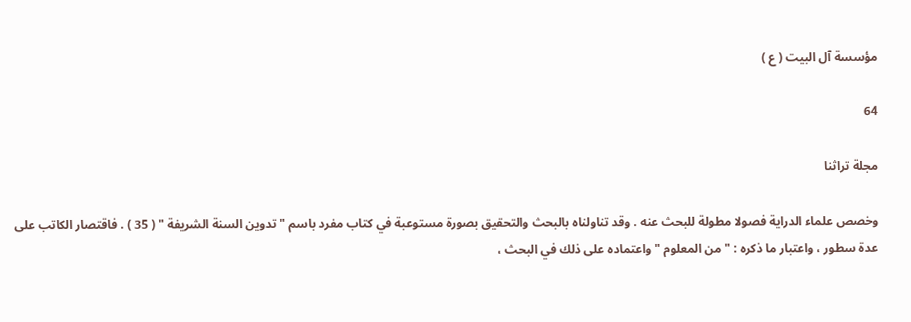مؤسسة آل البيت ( ع )

64

مجلة تراثنا

وخصص علماء الدراية فصولا مطولة للبحث عنه . وقد تناولناه بالبحث والتحقيق بصورة مستوعبة في كتاب مفرد باسم " تدوين السنة الشريفة " ( 35 ) . فاقتصار الكاتب على عدة سطور ، واعتبار ما ذكره : " من المعلوم " واعتماده على ذلك في البحث ،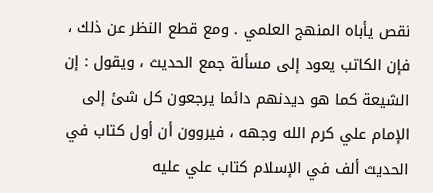نقص يأباه المنهج العلمي . ومع قطع النظر عن ذلك ، فإن الكاتب يعود إلى مسألة جمع الحديث ، ويقول : إن الشيعة كما هو ديدنهم دائما يرجعون كل شئ إلى الإمام علي كرم الله وجهه ، فيروون أن أول كتاب في الحديث ألف في الإسلام كتاب علي عليه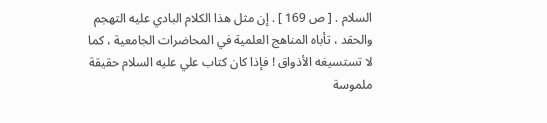السلام . [ ص 169 ] . إن مثل هذا الكلام البادي عليه التهجم والحقد ، تأباه المناهج العلمية في المحاضرات الجامعية ، كما لا تستسيغه الأذواق ! فإذا كان كتاب علي عليه السلام حقيقة ملموسة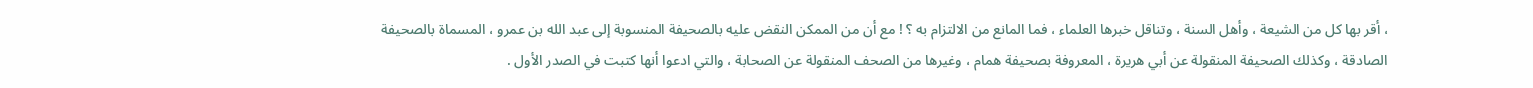، أقر بها كل من الشيعة ، وأهل السنة ، وتناقل خبرها العلماء ، فما المانع من الالتزام به ؟ ! مع أن من الممكن النقض عليه بالصحيفة المنسوبة إلى عبد الله بن عمرو ، المسماة بالصحيفة الصادقة ، وكذلك الصحيفة المنقولة عن أبي هريرة ، المعروفة بصحيفة همام ، وغيرها من الصحف المنقولة عن الصحابة ، والتي ادعوا أنها كتبت في الصدر الأول .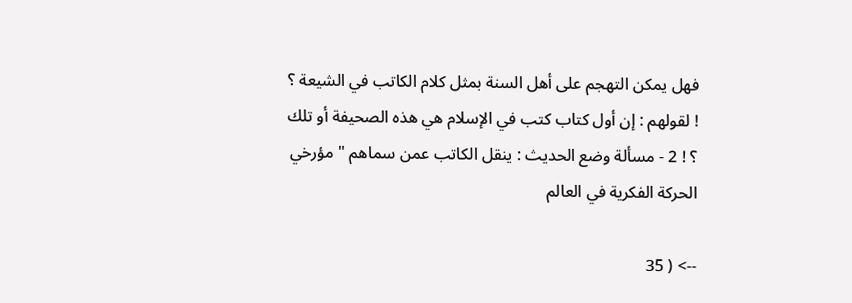فهل يمكن التهجم على أهل السنة بمثل كلام الكاتب في الشيعة ؟ ! لقولهم : إن أول كتاب كتب في الإسلام هي هذه الصحيفة أو تلك ؟ ! 2 - مسألة وضع الحديث : ينقل الكاتب عمن سماهم " مؤرخي الحركة الفكرية في العالم

--> ( 35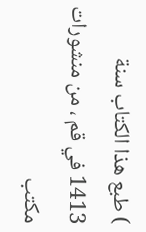) طبع هذا الكتاب سنة 1413 في قم ، من منشورات مكتب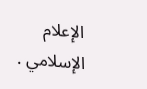الإعلام الإسلامي .